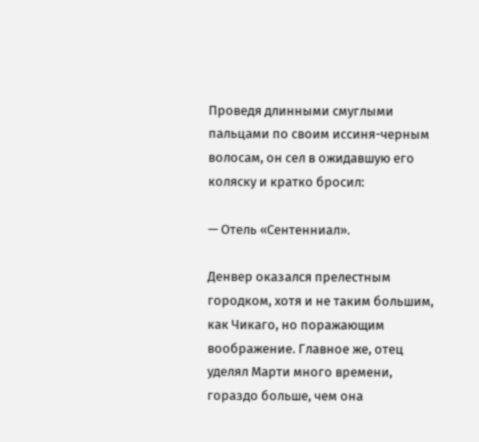Проведя длинными смуглыми пальцами по своим иссиня-черным волосам, он сел в ожидавшую его коляску и кратко бросил:

— Отель «Сентенниал».

Денвер оказался прелестным городком, хотя и не таким большим, как Чикаго, но поражающим воображение. Главное же, отец уделял Марти много времени, гораздо больше, чем она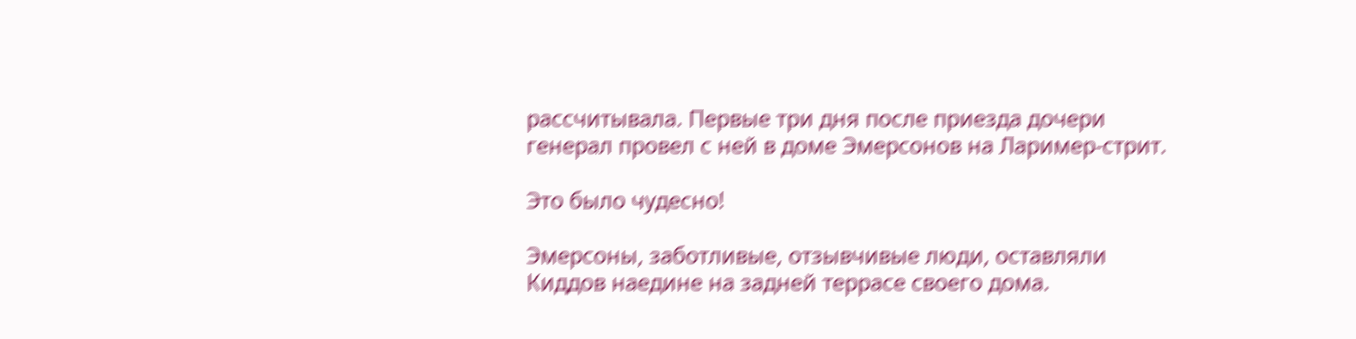рассчитывала. Первые три дня после приезда дочери генерал провел с ней в доме Эмерсонов на Лаример-стрит.

Это было чудесно!

Эмерсоны, заботливые, отзывчивые люди, оставляли Киддов наедине на задней террасе своего дома.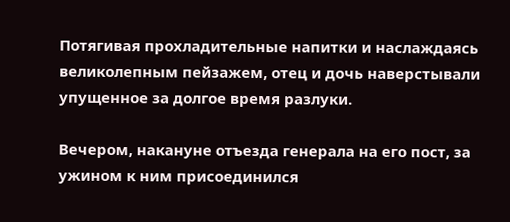Потягивая прохладительные напитки и наслаждаясь великолепным пейзажем, отец и дочь наверстывали упущенное за долгое время разлуки.

Вечером, накануне отъезда генерала на его пост, за ужином к ним присоединился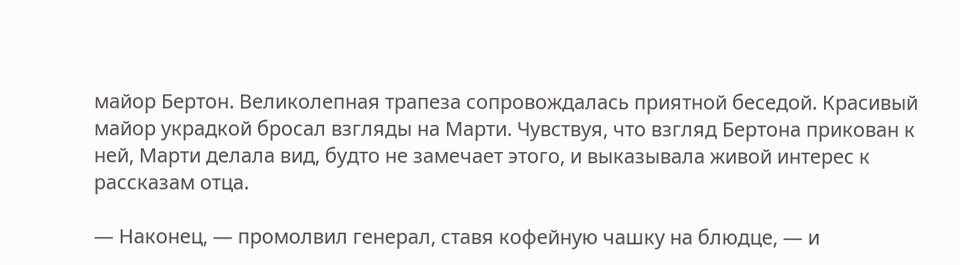майор Бертон. Великолепная трапеза сопровождалась приятной беседой. Красивый майор украдкой бросал взгляды на Марти. Чувствуя, что взгляд Бертона прикован к ней, Марти делала вид, будто не замечает этого, и выказывала живой интерес к рассказам отца.

— Наконец, — промолвил генерал, ставя кофейную чашку на блюдце, — и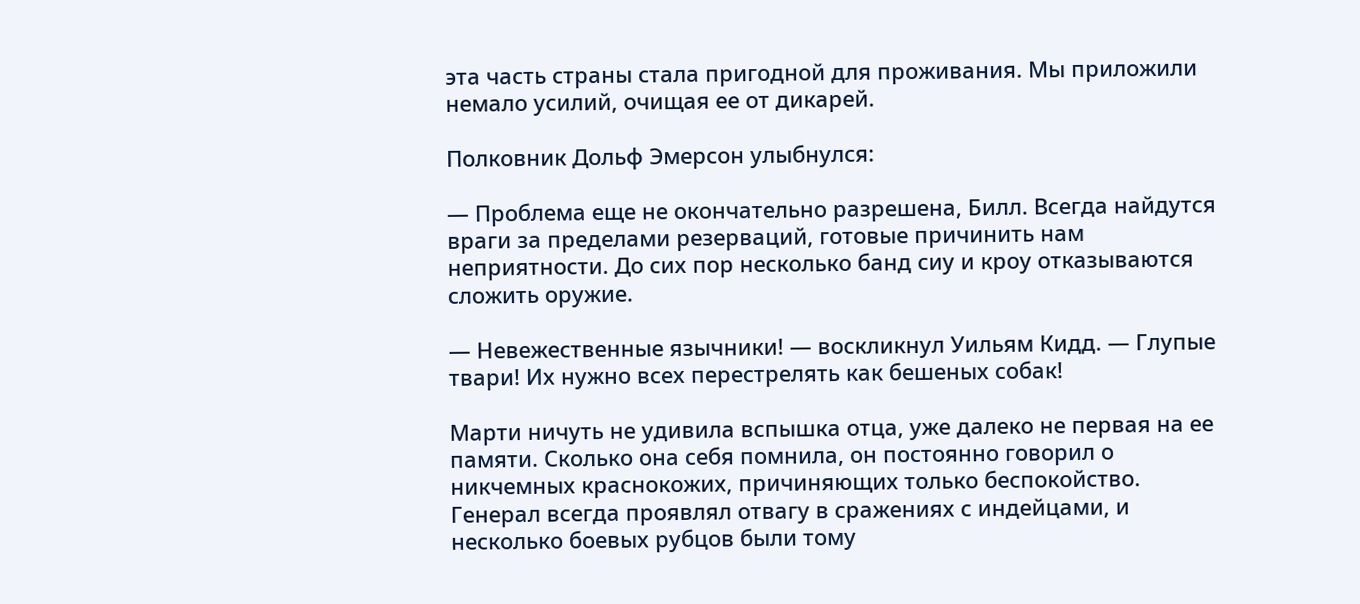эта часть страны стала пригодной для проживания. Мы приложили немало усилий, очищая ее от дикарей.

Полковник Дольф Эмерсон улыбнулся:

— Проблема еще не окончательно разрешена, Билл. Всегда найдутся враги за пределами резерваций, готовые причинить нам неприятности. До сих пор несколько банд сиу и кроу отказываются сложить оружие.

— Невежественные язычники! — воскликнул Уильям Кидд. — Глупые твари! Их нужно всех перестрелять как бешеных собак!

Марти ничуть не удивила вспышка отца, уже далеко не первая на ее памяти. Сколько она себя помнила, он постоянно говорил о никчемных краснокожих, причиняющих только беспокойство. Генерал всегда проявлял отвагу в сражениях с индейцами, и несколько боевых рубцов были тому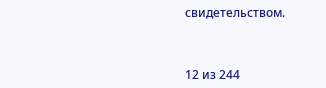свидетельством.



12 из 244